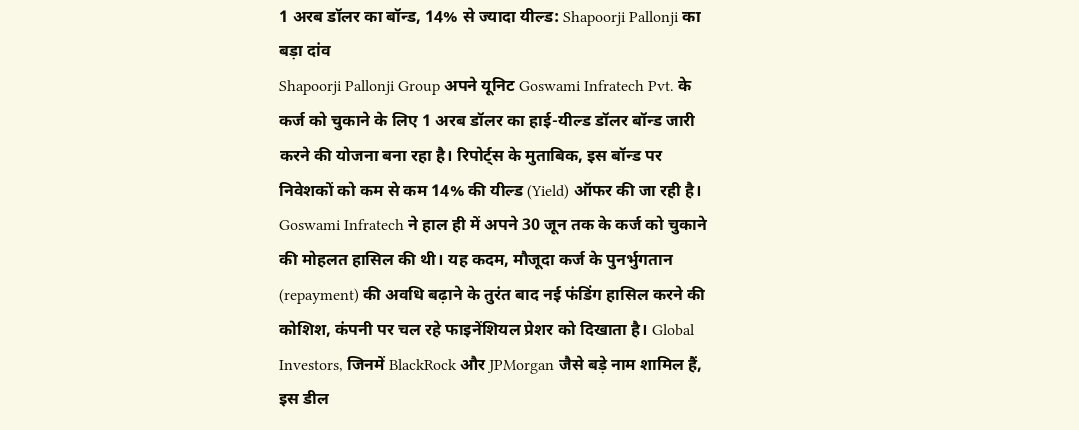1 अरब डॉलर का बॉन्ड, 14% से ज्यादा यील्ड: Shapoorji Pallonji का बड़ा दांव
Shapoorji Pallonji Group अपने यूनिट Goswami Infratech Pvt. के कर्ज को चुकाने के लिए 1 अरब डॉलर का हाई-यील्ड डॉलर बॉन्ड जारी करने की योजना बना रहा है। रिपोर्ट्स के मुताबिक, इस बॉन्ड पर निवेशकों को कम से कम 14% की यील्ड (Yield) ऑफर की जा रही है। Goswami Infratech ने हाल ही में अपने 30 जून तक के कर्ज को चुकाने की मोहलत हासिल की थी। यह कदम, मौजूदा कर्ज के पुनर्भुगतान (repayment) की अवधि बढ़ाने के तुरंत बाद नई फंडिंग हासिल करने की कोशिश, कंपनी पर चल रहे फाइनेंशियल प्रेशर को दिखाता है। Global Investors, जिनमें BlackRock और JPMorgan जैसे बड़े नाम शामिल हैं, इस डील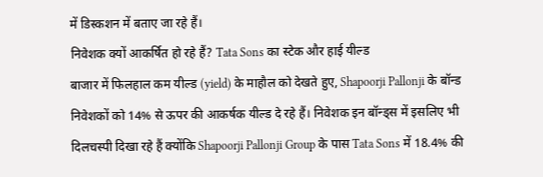में डिस्कशन में बताए जा रहे हैं।
निवेशक क्यों आकर्षित हो रहे हैं? Tata Sons का स्टेक और हाई यील्ड
बाजार में फिलहाल कम यील्ड (yield) के माहौल को देखते हुए, Shapoorji Pallonji के बॉन्ड निवेशकों को 14% से ऊपर की आकर्षक यील्ड दे रहे हैं। निवेशक इन बॉन्ड्स में इसलिए भी दिलचस्पी दिखा रहे हैं क्योंकि Shapoorji Pallonji Group के पास Tata Sons में 18.4% की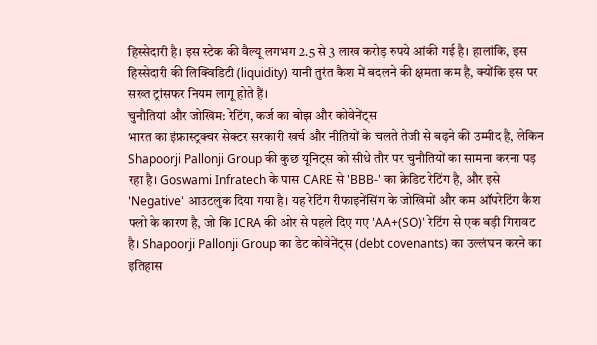हिस्सेदारी है। इस स्टेक की वैल्यू लगभग 2.5 से 3 लाख करोड़ रुपये आंकी गई है। हालांकि, इस हिस्सेदारी की लिक्विडिटी (liquidity) यानी तुरंत कैश में बदलने की क्षमता कम है, क्योंकि इस पर सख्त ट्रांसफर नियम लागू होते हैं।
चुनौतियां और जोखिम: रेटिंग, कर्ज का बोझ और कोवेनेंट्स
भारत का इंफ्रास्ट्रक्चर सेक्टर सरकारी खर्च और नीतियों के चलते तेजी से बढ़ने की उम्मीद है, लेकिन Shapoorji Pallonji Group की कुछ यूनिट्स को सीधे तौर पर चुनौतियों का सामना करना पड़ रहा है। Goswami Infratech के पास CARE से 'BBB-' का क्रेडिट रेटिंग है, और इसे 'Negative' आउटलुक दिया गया है। यह रेटिंग रीफाइनेंसिंग के जोखिमों और कम ऑपरेटिंग कैश फ्लो के कारण है, जो कि ICRA की ओर से पहले दिए गए 'AA+(SO)' रेटिंग से एक बड़ी गिरावट है। Shapoorji Pallonji Group का डेट कोवेनेंट्स (debt covenants) का उल्लंघन करने का इतिहास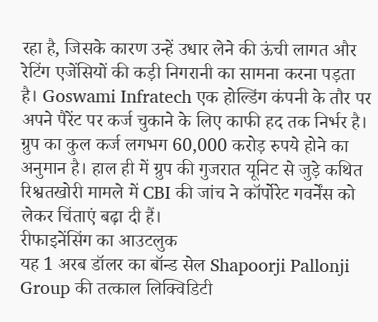रहा है, जिसके कारण उन्हें उधार लेने की ऊंची लागत और रेटिंग एजेंसियों की कड़ी निगरानी का सामना करना पड़ता है। Goswami Infratech एक होल्डिंग कंपनी के तौर पर अपने पैरेंट पर कर्ज चुकाने के लिए काफी हद तक निर्भर है। ग्रुप का कुल कर्ज लगभग 60,000 करोड़ रुपये होने का अनुमान है। हाल ही में ग्रुप की गुजरात यूनिट से जुड़े कथित रिश्वतखोरी मामले में CBI की जांच ने कॉर्पोरेट गवर्नेंस को लेकर चिंताएं बढ़ा दी हैं।
रीफाइनेंसिंग का आउटलुक
यह 1 अरब डॉलर का बॉन्ड सेल Shapoorji Pallonji Group की तत्काल लिक्विडिटी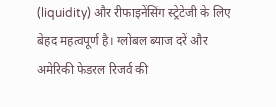(liquidity) और रीफाइनेंसिंग स्ट्रेटेजी के लिए बेहद महत्वपूर्ण है। ग्लोबल ब्याज दरें और अमेरिकी फेडरल रिजर्व की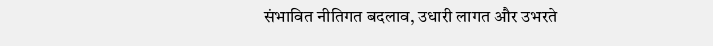संभावित नीतिगत बदलाव, उधारी लागत और उभरते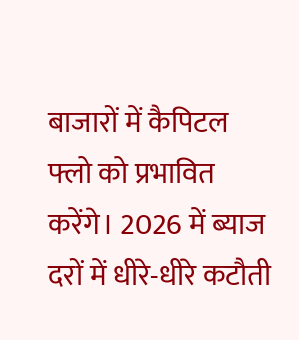बाजारों में कैपिटल फ्लो को प्रभावित करेंगे। 2026 में ब्याज दरों में धीरे-धीरे कटौती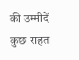की उम्मीदें कुछ राहत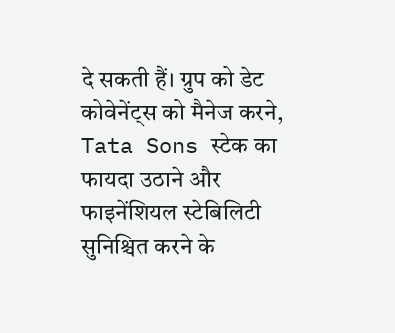दे सकती हैं। ग्रुप को डेट कोवेनेंट्स को मैनेज करने, Tata Sons स्टेक का फायदा उठाने और फाइनेंशियल स्टेबिलिटी सुनिश्चित करने के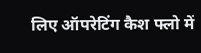लिए ऑपरेटिंग कैश फ्लो में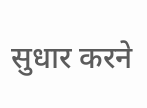सुधार करने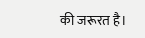की जरूरत है।